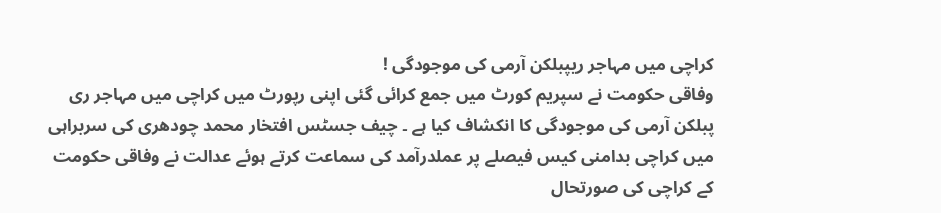کراچی میں مہاجر ریپبلکن آرمی کی موجودگی !
وفاقی حکومت نے سپریم کورٹ میں جمع کرائی گئی اپنی رپورٹ میں کراچی میں مہاجر ری پبلکن آرمی کی موجودگی کا انکشاف کیا ہے ۔ چیف جسٹس افتخار محمد چودھری کی سربراہی میں کراچی بدامنی کیس فیصلے پر عملدرآمد کی سماعت کرتے ہوئے عدالت نے وفاقی حکومت کے کراچی کی صورتحال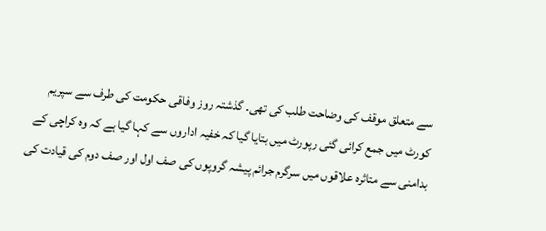سے متعلق موقف کی وضاحت طلب کی تھی۔ گذشتہ روز وفاقی حکومت کی طرف سے سپریم کورٹ میں جمع کرائی گئی رپورٹ میں بتایا گیا کہ خفیہ اداروں سے کہا گیا ہے کہ وہ کراچی کے بدامنی سے متاثرہ علاقوں میں سرگرم جرائم پیشہ گروپوں کی صف اول اور صف دوم کی قیادت کی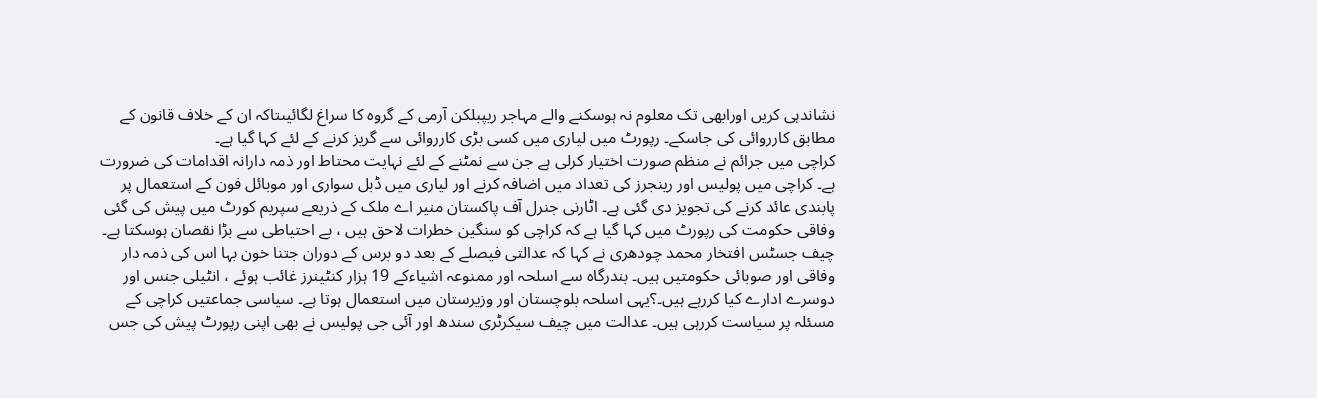نشاندہی کریں اورابھی تک معلوم نہ ہوسکنے والے مہاجر ریپبلکن آرمی کے گروہ کا سراغ لگائیںتاکہ ان کے خلاف قانون کے مطابق کارروائی کی جاسکے۔ رپورٹ میں لیاری میں کسی بڑی کارروائی سے گریز کرنے کے لئے کہا گیا ہے۔
کراچی میں جرائم نے منظم صورت اختیار کرلی ہے جن سے نمٹنے کے لئے نہایت محتاط اور ذمہ دارانہ اقدامات کی ضرورت ہے۔ کراچی میں پولیس اور رینجرز کی تعداد میں اضافہ کرنے اور لیاری میں ڈبل سواری اور موبائل فون کے استعمال پر پابندی عائد کرنے کی تجویز دی گئی ہے۔ اٹارنی جنرل آف پاکستان منیر اے ملک کے ذریعے سپریم کورٹ میں پیش کی گئی وفاقی حکومت کی رپورٹ میں کہا گیا ہے کہ کراچی کو سنگین خطرات لاحق ہیں ، بے احتیاطی سے بڑا نقصان ہوسکتا ہے۔ چیف جسٹس افتخار محمد چودھری نے کہا کہ عدالتی فیصلے کے بعد دو برس کے دوران جتنا خون بہا اس کی ذمہ دار وفاقی اور صوبائی حکومتیں ہیں۔ بندرگاہ سے اسلحہ اور ممنوعہ اشیاءکے 19 ہزار کنٹینرز غائب ہوئے ، انٹیلی جنس اور دوسرے ادارے کیا کررہے ہیں۔؟یہی اسلحہ بلوچستان اور وزیرستان میں استعمال ہوتا ہے۔ سیاسی جماعتیں کراچی کے مسئلہ پر سیاست کررہی ہیں۔ عدالت میں چیف سیکرٹری سندھ اور آئی جی پولیس نے بھی اپنی رپورٹ پیش کی جس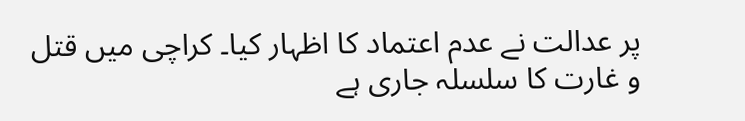پر عدالت نے عدم اعتماد کا اظہار کیا۔ کراچی میں قتل و غارت کا سلسلہ جاری ہے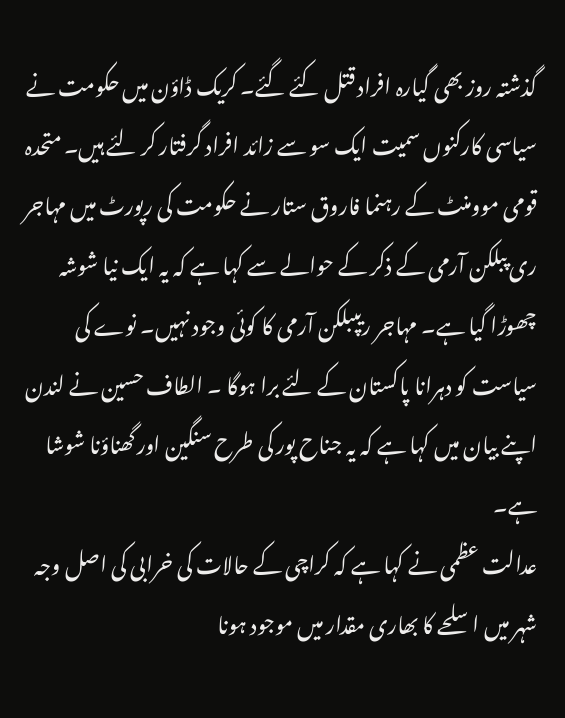گذشتہ روز بھی گیارہ افراد قتل کئے گئے۔ کریک ڈاؤن میں حکومت نے سیاسی کارکنوں سمیت ایک سو سے زائد افراد گرفتار کر لئے ہیں۔ متحدہ قومی موومنٹ کے رہنما فاروق ستار نے حکومت کی رپورٹ میں مہاجر ری پبلکن آرمی کے ذکر کے حوالے سے کہا ہے کہ یہ ایک نیا شوشہ چھوڑا گیا ہے۔ مہاجر ریپبلکن آرمی کا کوئی وجود نہیں۔ نوے کی سیاست کو دہرانا پاکستان کے لئے برا ہوگا ۔ الطاف حسین نے لندن اپنے بیان میں کہا ہے کہ یہ جناح پور کی طرح سنگین اور گھناؤنا شوشا ہے۔
عدالت عظمی نے کہا ہے کہ کراچی کے حالات کی خرابی کی اصل وجہ شہر میں اسلحے کا بھاری مقدار میں موجود ہونا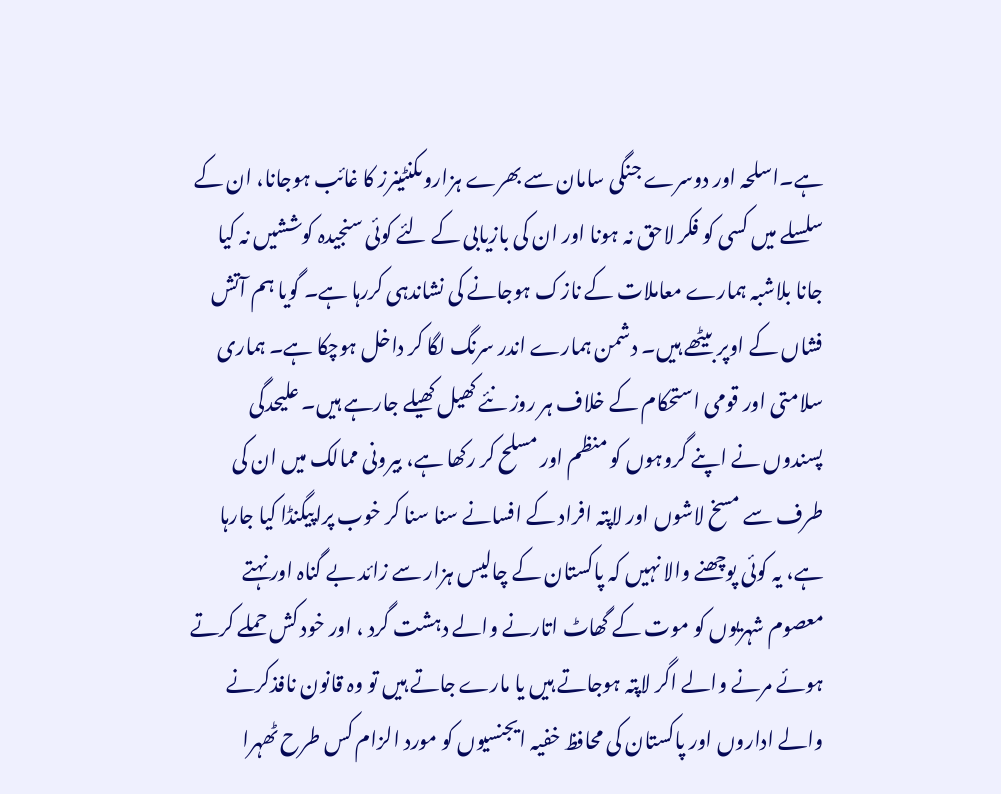ہے۔اسلحہ اور دوسرے جنگی سامان سے بھرے ہزاروںکنٹینرز کا غائب ہوجانا، ان کے سلسلے میں کسی کو فکر لاحق نہ ہونا اور ان کی بازیابی کے لئے کوئی سنجیدہ کوششیں نہ کیا جانا بلاشبہ ہمارے معاملات کے نازک ہوجانے کی نشاندہی کررہا ہے۔ گویا ہم آتش فشاں کے اوپر بیٹھے ہیں۔ دشمن ہمارے اندر سرنگ لگا کر داخل ہوچکا ہے۔ ہماری سلامتی اور قومی استحکام کے خلاف ہر روز نئے کھیل کھیلے جارہے ہیں۔ علیحدگی پسندوں نے اپنے گروہوں کو منظم اور مسلح کر رکھا ہے، بیرونی ممالک میں ان کی طرف سے مسخ لاشوں اور لاپتہ افراد کے افسانے سنا سنا کر خوب پراپیگنڈا کیا جارہا ہے، یہ کوئی پوچھنے والا نہیں کہ پاکستان کے چالیس ہزار سے زائد بے گناہ اور نہتے معصوم شہریوں کو موت کے گھاٹ اتارنے والے دہشت گرد ، اور خود کش حملے کرتے ہوئے مرنے والے اگر لاپتہ ہوجاتے ہیں یا مارے جاتے ہیں تو وہ قانون نافذکرنے والے اداروں اور پاکستان کی محافظ خفیہ ایجنسیوں کو مورد الزام کس طرح ٹھہرا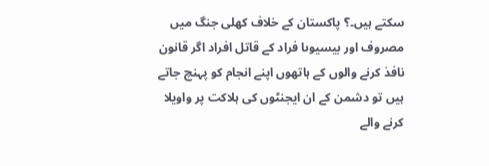سکتے ہیں۔؟ پاکستان کے خلاف کھلی جنگ میں مصروف اور بیسیوںا فراد کے قاتل افراد اگر قانون نافذ کرنے والوں کے ہاتھوں اپنے انجام کو پہنچ جاتے ہیں تو دشمن کے ان ایجنٹوں کی ہلاکت پر واویلا کرنے والے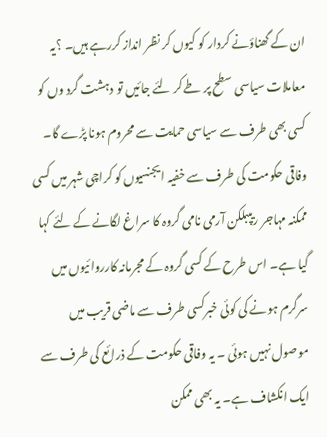ان کے گھناؤنے کردار کو کیوں کر نظر انداز کررہے ہیں۔ ؟یہ معاملات سیاسی سطح پر طے کر لئے جائیں تو دہشت گرد وں کو کسی بھی طرف سے سیاسی حمایت سے محروم ہونا پڑے گا۔
وفاقی حکومت کی طرف سے خفیہ ایجنسیوں کو کراچی شہر میں کسی ممکنہ مہاجر ریپبلکن آرمی نامی گروہ کا سراغ لگانے کے لئے کہا گیا ہے۔ اس طرح کے کسی گروہ کے مجرمانہ کارروائیوں میں سرگرم ہونے کی کوئی خبرکسی طرف سے ماضی قریب میں موصول نہیں ہوئی ۔ یہ وفاقی حکومت کے ذرائع کی طرف سے ایک انکشاف ہے۔ یہ بھی ممکن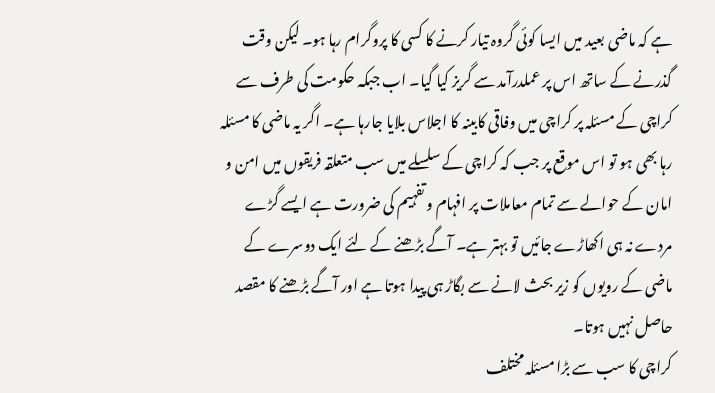ہے کہ ماضی بعید میں ایسا کوئی گروہ تیار کرنے کا کسی کا پروگرام رہا ہو۔ لیکن وقت گذرنے کے ساتھ اس پر عملدرآمد سے گریز کیا گیا۔ اب جبکہ حکومت کی طرف سے کراچی کے مسئلہ پر کراچی میں وفاقی کابینہ کا اجلاس بلایا جارہا ہے۔ اگر یہ ماضی کا مسئلہ رہا بھی ہو تو اس موقع پر جب کہ کراچی کے سلسلے میں سب متعلقہ فریقوں میں امن و امان کے حوالے سے تمام معاملات پر افہام و تفہیم کی ضرورت ہے ایسے گڑے مردے نہ ہی اکھاڑے جائیں تو بہتر ہے۔ آگے بڑھنے کے لئے ایک دوسرے کے ماضی کے رویوں کو زیر بحث لانے سے بگاڑ ہی پیدا ہوتا ہے اور آگے بڑھنے کا مقصد حاصل نہیں ہوتا۔
کراچی کا سب سے بڑا مسئلہ مختلف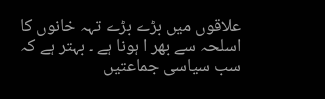علاقوں میں بڑے بڑے تہہ خانوں کا اسلحہ سے بھر ا ہونا ہے ۔ بہتر ہے کہ سب سیاسی جماعتیں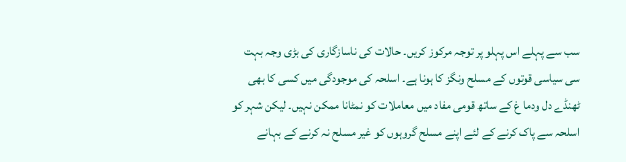سب سے پہلے اس پہلو پر توجہ مرکوز کریں۔ حالات کی ناسازگاری کی بڑی وجہ بہت سی سیاسی قوتوں کے مسلح ونگز کا ہونا ہے۔ اسلحہ کی موجودگی میں کسی کا بھی ٹھنڈے دل ودما غ کے ساتھ قومی مفاد میں معاملات کو نمٹانا ممکن نہیں۔ لیکن شہر کو اسلحہ سے پاک کرنے کے لئے اپنے مسلح گروہوں کو غیر مسلح نہ کرنے کے بہانے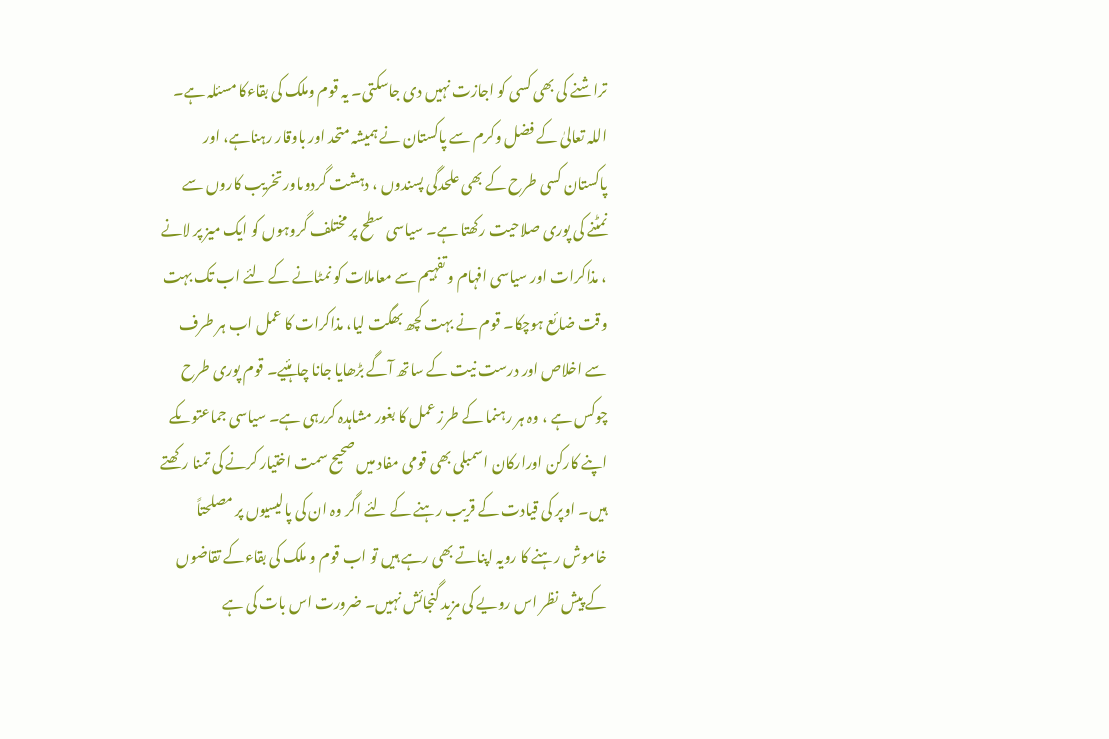تراشنے کی بھی کسی کو اجازت نہیں دی جاسکتی۔ یہ قوم وملک کی بقاءکا مسئلہ ہے۔ اللہ تعالیٰ کے فضل وکرم سے پاکستان نے ہمیشہ متحد اور باوقار رہناہے، اور پاکستان کسی طرح کے بھی علحدگی پسندوں ، دہشت گردوںاور تخریب کاروں سے نمٹنے کی پوری صلاحیت رکھتا ہے۔ سیاسی سطح پر مختلف گروہوں کو ایک میز پر لانے ، مذاکرات اور سیاسی افہام و تفہیم سے معاملات کو نمٹانے کے لئے اب تک بہت وقت ضائع ہوچکا۔ قوم نے بہت کچھ بھگت لیا، مذاکرات کا عمل اب ہر طرف سے اخلاص اور درست نیت کے ساتھ آگے بڑھایا جانا چاہئیے۔ قوم پوری طرح چوکس ہے ، وہ ہر رہنما کے طرز عمل کا بغور مشاہدہ کررہی ہے۔ سیاسی جماعتوںکے اپنے کارکن اورارکان اسمبلی بھی قومی مفاد میں صحیح سمت اختیار کرنے کی تمنا رکھتے ہیں۔ اوپر کی قیادت کے قریب رہنے کے لئے اگر وہ ان کی پالیسیوں پر مصلحتاً خاموش رہنے کا رویہ اپناتے بھی رہے ہیں تو اب قوم و ملک کی بقاءکے تقاضوں کے پیش نظر اس رویے کی مزید گنجائش نہیں۔ ضرورت اس بات کی ہے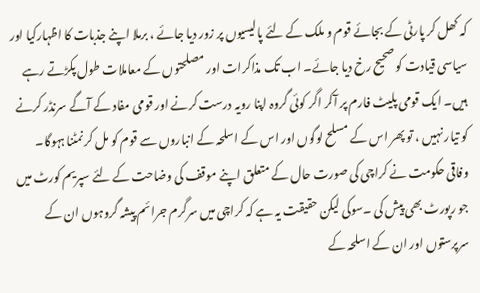کہ کھل کر پارٹی کے بجائے قوم و ملک کے لئے پالیسیوں پر زور دیا جائے ، برملا اپنے جذبات کا اظہارکیا اور سیاسی قیادت کو صحیح رخ دیا جائے۔ اب تک مذاکرات اور مصلحتوں کے معاملات طول پکڑتے رہے ہیں۔ ایک قومی پلیٹ فارم پر آکر اگر کوئی گروہ اپنا رویہ درست کرنے اور قومی مفاد کے آگے سرنڈر کرنے کو تیار نہیں ، تو پھر اس کے مسلح لوگوں اور اس کے اسلحہ کے انباروں سے قوم کو مل کر نمٹنا ہہوگا۔
وفاقی حکومت نے کراچی کی صورت حال کے متعلق اپنے موقف کی وضاحت کے لئے سپریم کورٹ میں جو رپورٹ بھی پیش کی ۔سوکی لیکن حقیقت یہ ہے کہ کراچی میں سرگرم جرائم پیشہ گروہوں ان کے سرپرستوں اور ان کے اسلحہ کے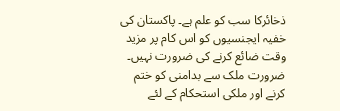ذخائرکا سب کو علم ہے۔ پاکستان کی خفیہ ایجنسیوں کو اس کام پر مزید وقت ضائع کرنے کی ضرورت نہیں۔ ضرورت ملک سے بدامنی کو ختم کرنے اور ملکی استحکام کے لئے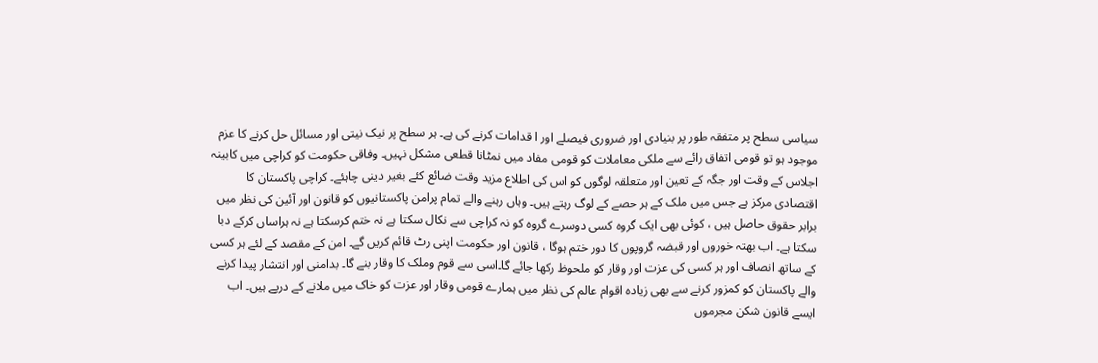سیاسی سطح پر متفقہ طور پر بنیادی اور ضروری فیصلے اور ا قدامات کرنے کی ہے۔ ہر سطح پر نیک نیتی اور مسائل حل کرنے کا عزم موجود ہو تو قومی اتفاق رائے سے ملکی معاملات کو قومی مفاد میں نمٹانا قطعی مشکل نہیں۔ وفاقی حکومت کو کراچی میں کابینہ اجلاس کے وقت اور جگہ کے تعین اور متعلقہ لوگوں کو اس کی اطلاع مزید وقت ضائع کئے بغیر دینی چاہئے۔ کراچی پاکستان کا اقتصادی مرکز ہے جس میں ملک کے ہر حصے کے لوگ رہتے ہیں۔ وہاں رہنے والے تمام پرامن پاکستانیوں کو قانون اور آئین کی نظر میں برابر حقوق حاصل ہیں ، کوئی بھی ایک گروہ کسی دوسرے گروہ کو نہ کراچی سے نکال سکتا ہے نہ ختم کرسکتا ہے نہ ہراساں کرکے دبا سکتا ہے۔ اب بھتہ خوروں اور قبضہ گروپوں کا دور ختم ہوگا ، قانون اور حکومت اپنی رٹ قائم کریں گے۔ امن کے مقصد کے لئے ہر کسی کے ساتھ انصاف اور ہر کسی کی عزت اور وقار کو ملحوظ رکھا جائے گا۔اسی سے قوم وملک کا وقار بنے گا۔ بدامنی اور انتشار پیدا کرنے والے پاکستان کو کمزور کرنے سے بھی زیادہ اقوام عالم کی نظر میں ہمارے قومی وقار اور عزت کو خاک میں ملانے کے درپے ہیں۔ اب ایسے قانون شکن مجرموں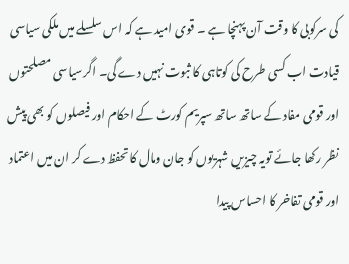کی سرکوبی کا وقت آن پہنچا ہے ۔ قوی امید ہے کہ اس سلسلے میں ملکی سیاسی قیادت اب کسی طرح کی کوتاہی کا ثبوت نہیں دے گی۔ اگرسیاسی مصلحتوں اور قومی مفاد کے ساتھ ساتھ سپریم کورٹ کے احکام اور فیصلوں کو بھی پیش نظر رکھا جائے تویہ چیزیں شہریوں کو جان ومال کا تحفظ دے کر ان میں اعتماد اور قومی تفاخر کا احساس پیدا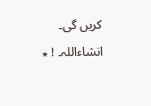کریں گی۔ انشاءاللہ۔ ! ٭